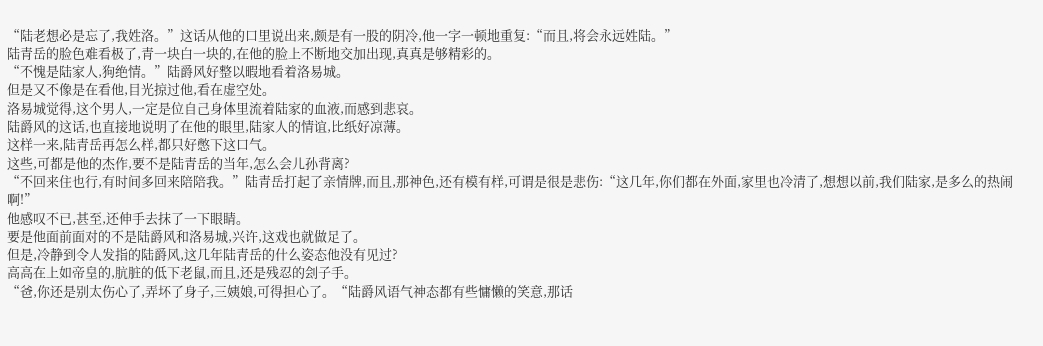“陆老想必是忘了,我姓洛。”这话从他的口里说出来,颇是有一股的阴冷,他一字一顿地重复:“而且,将会永远姓陆。”
陆青岳的脸色难看极了,青一块白一块的,在他的脸上不断地交加出现,真真是够精彩的。
“不愧是陆家人,狗绝情。”陆爵风好整以暇地看着洛易城。
但是又不像是在看他,目光掠过他,看在虚空处。
洛易城觉得,这个男人,一定是位自己身体里流着陆家的血液,而感到悲哀。
陆爵风的这话,也直接地说明了在他的眼里,陆家人的情谊,比纸好凉薄。
这样一来,陆青岳再怎么样,都只好憋下这口气。
这些,可都是他的杰作,要不是陆青岳的当年,怎么会儿孙背离?
“不回来住也行,有时间多回来陪陪我。”陆青岳打起了亲情牌,而且,那神色,还有模有样,可谓是很是悲伤:“这几年,你们都在外面,家里也冷清了,想想以前,我们陆家,是多么的热闹啊!”
他感叹不已,甚至,还伸手去抹了一下眼睛。
要是他面前面对的不是陆爵风和洛易城,兴许,这戏也就做足了。
但是,冷静到令人发指的陆爵风,这几年陆青岳的什么姿态他没有见过?
高高在上如帝皇的,肮脏的低下老鼠,而且,还是残忍的刽子手。
“爸,你还是别太伤心了,弄坏了身子,三姨娘,可得担心了。“陆爵风语气神态都有些慵懒的笑意,那话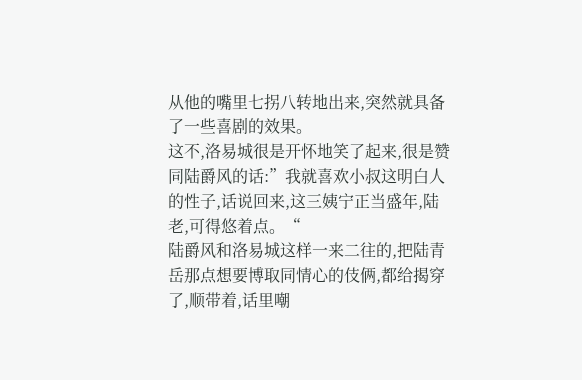从他的嘴里七拐八转地出来,突然就具备了一些喜剧的效果。
这不,洛易城很是开怀地笑了起来,很是赞同陆爵风的话:”我就喜欢小叔这明白人的性子,话说回来,这三姨宁正当盛年,陆老,可得悠着点。“
陆爵风和洛易城这样一来二往的,把陆青岳那点想要博取同情心的伎俩,都给揭穿了,顺带着,话里嘲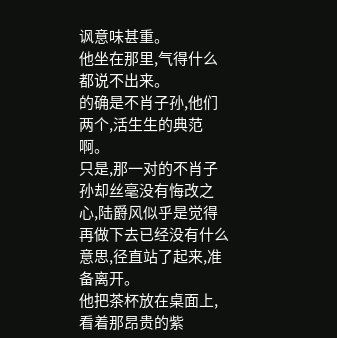讽意味甚重。
他坐在那里,气得什么都说不出来。
的确是不肖子孙,他们两个,活生生的典范啊。
只是,那一对的不肖子孙却丝毫没有悔改之心,陆爵风似乎是觉得再做下去已经没有什么意思,径直站了起来,准备离开。
他把茶杯放在桌面上,看着那昂贵的紫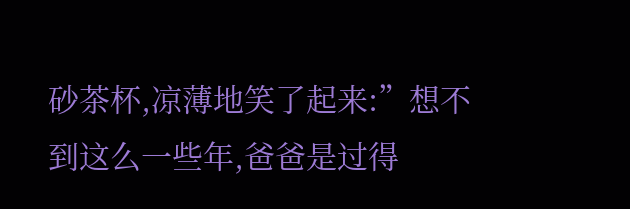砂茶杯,凉薄地笑了起来:”想不到这么一些年,爸爸是过得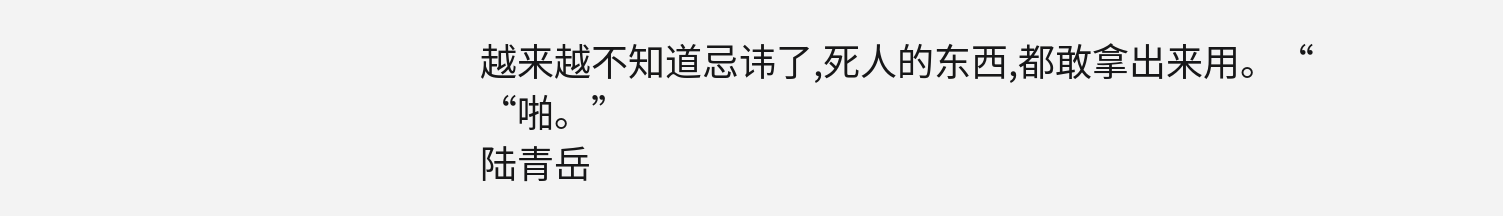越来越不知道忌讳了,死人的东西,都敢拿出来用。“
“啪。”
陆青岳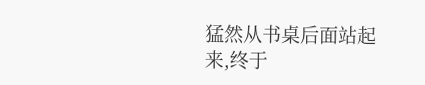猛然从书桌后面站起来,终于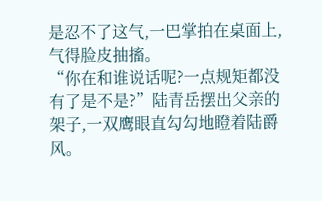是忍不了这气,一巴掌拍在桌面上,气得脸皮抽搐。
“你在和谁说话呢?一点规矩都没有了是不是?”陆青岳摆出父亲的架子,一双鹰眼直勾勾地瞪着陆爵风。